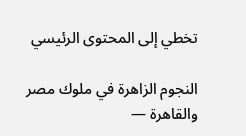تخطي إلى المحتوى الرئيسي

النجوم الزاهرة في ملوك مصر والقاهرة —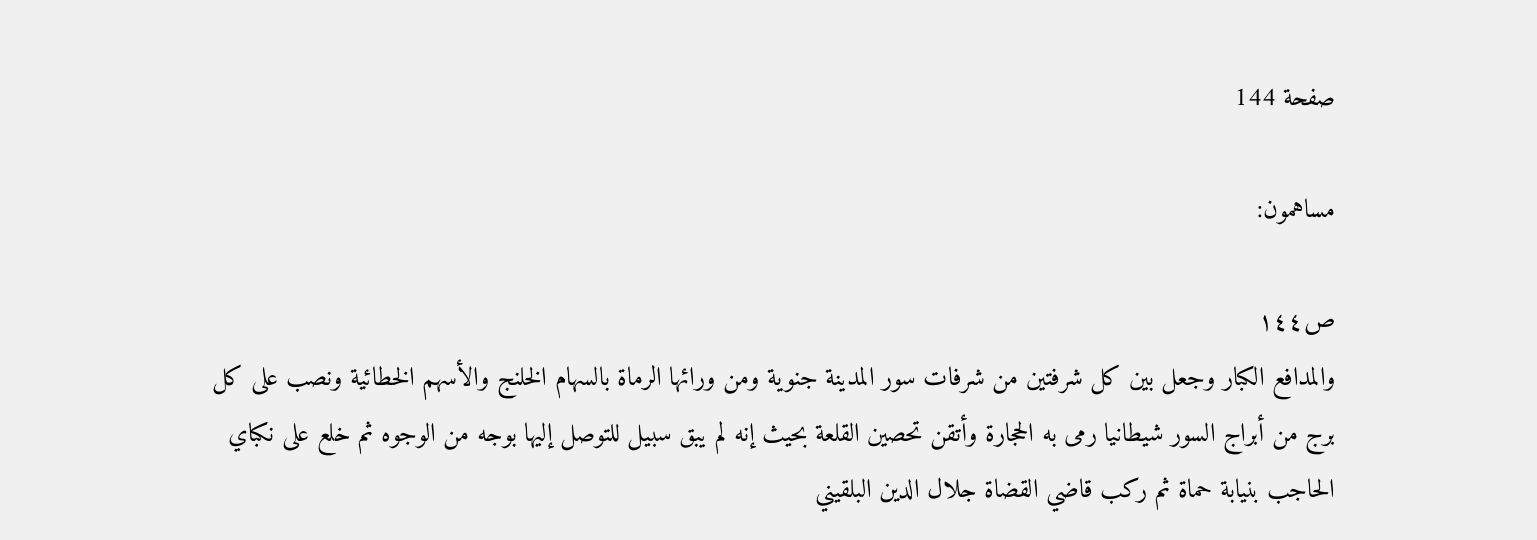صفحة 144

مساهمون:

ص١٤٤
والمدافع الكبار وجعل بين كل شرفتين من شرفات سور المدينة جنوية ومن ورائها الرماة بالسهام الخلنج والأسهم الخطائية ونصب على كل برج من أبراج السور شيطانيا رمى به الحجارة وأتقن تحصين القلعة بحيث إنه لم يبق سبيل للتوصل إليها بوجه من الوجوه ثم خلع على نكباي الحاجب بنيابة حماة ثم ركب قاضي القضاة جلال الدين البلقيني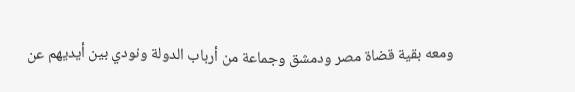ومعه بقية قضاة مصر ودمشق وجماعة من أرباب الدولة ونودي بين أيديهم عن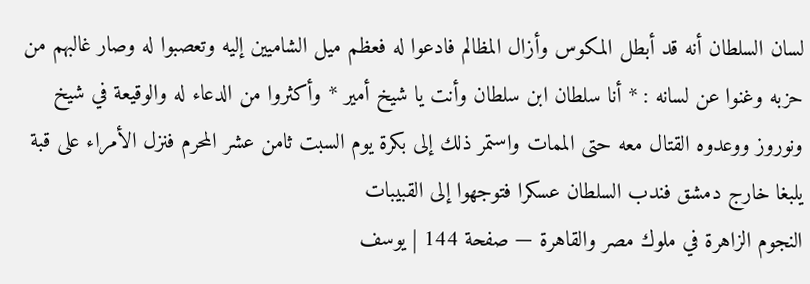لسان السلطان أنه قد أبطل المكوس وأزال المظالم فادعوا له فعظم ميل الشاميين إليه وتعصبوا له وصار غالبهم من حزبه وغنوا عن لسانه : * أنا سلطان ابن سلطان وأنت يا شيخ أمير * وأكثروا من الدعاء له والوقيعة في شيخ ونوروز ووعدوه القتال معه حتى الممات واستمر ذلك إلى بكرة يوم السبت ثامن عشر المحرم فنزل الأمراء على قبة يلبغا خارج دمشق فندب السلطان عسكرا فتوجهوا إلى القبيبات
النجوم الزاهرة في ملوك مصر والقاهرة — صفحة 144 | يوسف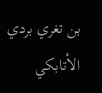بن تغري بردي الأتابكي